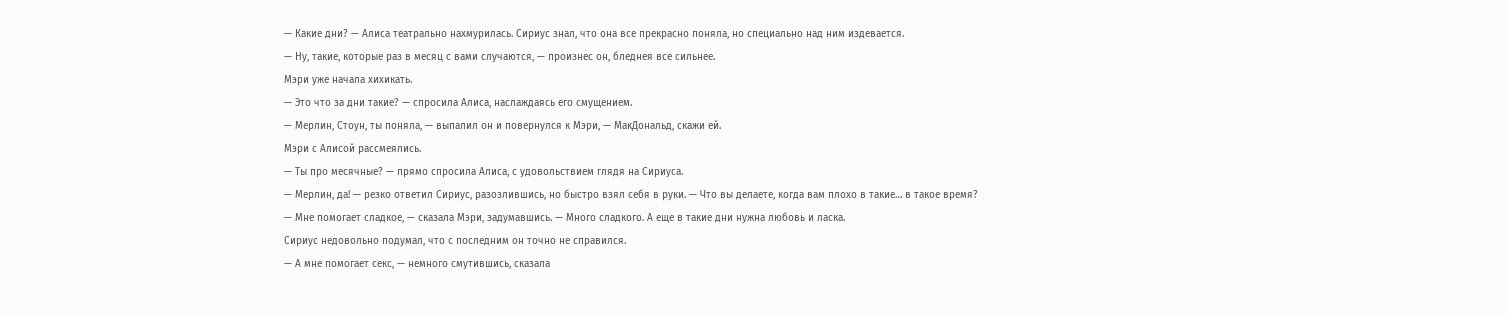— Какие дни? — Алиса театрально нахмурилась. Сириус знал, что она все прекрасно поняла, но специально над ним издевается.
— Ну, такие, которые раз в месяц с вами случаются, — произнес он, бледнея все сильнее.
Мэри уже начала хихикать.
— Это что за дни такие? — спросила Алиса, наслаждаясь его смущением.
— Мерлин, Стоун, ты поняла, — выпалил он и повернулся к Мэри, — МакДональд, скажи ей.
Мэри с Алисой рассмеялись.
— Ты про месячные? — прямо спросила Алиса, с удовольствием глядя на Сириуса.
— Мерлин, да! — резко ответил Сириус, разозлившись, но быстро взял себя в руки. — Что вы делаете, когда вам плохо в такие… в такое время?
— Мне помогает сладкое, — сказала Мэри, задумавшись. — Много сладкого. А еще в такие дни нужна любовь и ласка.
Сириус недовольно подумал, что с последним он точно не справился.
— А мне помогает секс, — немного смутившись, сказала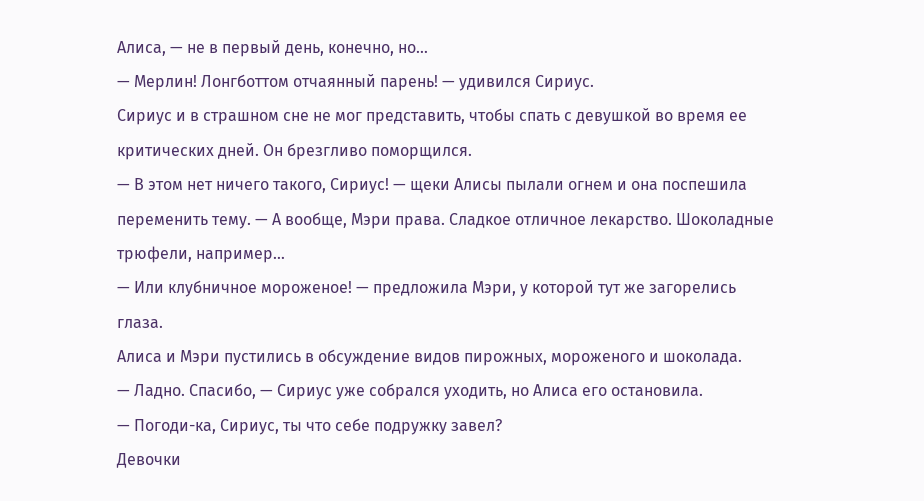Алиса, — не в первый день, конечно, но…
— Мерлин! Лонгботтом отчаянный парень! — удивился Сириус.
Сириус и в страшном сне не мог представить, чтобы спать с девушкой во время ее критических дней. Он брезгливо поморщился.
— В этом нет ничего такого, Сириус! — щеки Алисы пылали огнем и она поспешила переменить тему. — А вообще, Мэри права. Сладкое отличное лекарство. Шоколадные трюфели, например…
— Или клубничное мороженое! — предложила Мэри, у которой тут же загорелись глаза.
Алиса и Мэри пустились в обсуждение видов пирожных, мороженого и шоколада.
— Ладно. Спасибо, — Сириус уже собрался уходить, но Алиса его остановила.
— Погоди-ка, Сириус, ты что себе подружку завел?
Девочки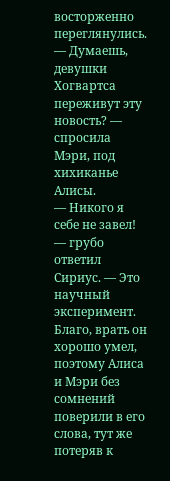восторженно переглянулись.
— Думаешь, девушки Хогвартса переживут эту новость? — спросила Мэри, под хихиканье Алисы.
— Никого я себе не завел! — грубо ответил Сириус. — Это научный эксперимент.
Благо, врать он хорошо умел, поэтому Алиса и Мэри без сомнений поверили в его слова, тут же потеряв к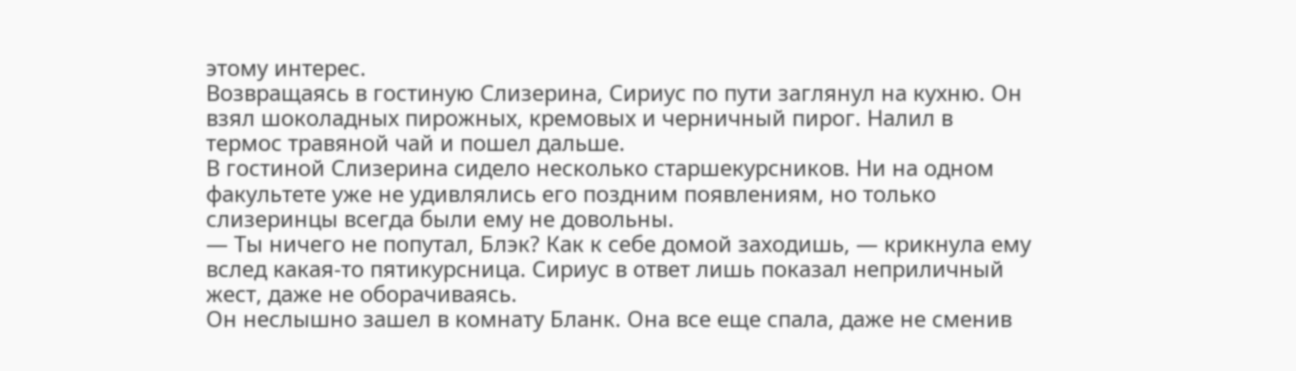этому интерес.
Возвращаясь в гостиную Слизерина, Сириус по пути заглянул на кухню. Он взял шоколадных пирожных, кремовых и черничный пирог. Налил в термос травяной чай и пошел дальше.
В гостиной Слизерина сидело несколько старшекурсников. Ни на одном факультете уже не удивлялись его поздним появлениям, но только слизеринцы всегда были ему не довольны.
— Ты ничего не попутал, Блэк? Как к себе домой заходишь, — крикнула ему вслед какая-то пятикурсница. Сириус в ответ лишь показал неприличный жест, даже не оборачиваясь.
Он неслышно зашел в комнату Бланк. Она все еще спала, даже не сменив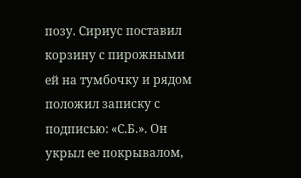позу. Сириус поставил корзину с пирожными ей на тумбочку и рядом положил записку с подписью: «С.Б.». Он укрыл ее покрывалом,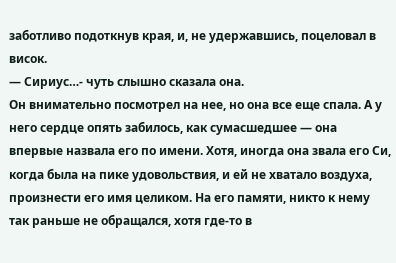заботливо подоткнув края, и, не удержавшись, поцеловал в висок.
— Сириус…- чуть слышно сказала она.
Он внимательно посмотрел на нее, но она все еще спала. А у него сердце опять забилось, как сумасшедшее — она впервые назвала его по имени. Хотя, иногда она звала его Си, когда была на пике удовольствия, и ей не хватало воздуха, произнести его имя целиком. На его памяти, никто к нему так раньше не обращался, хотя где-то в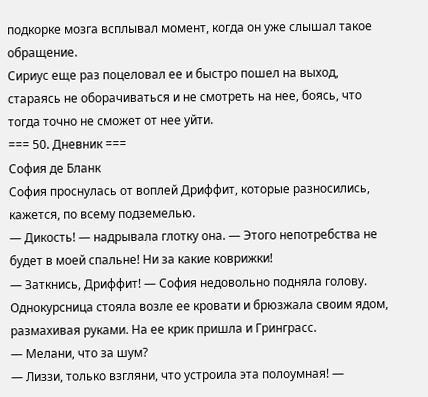подкорке мозга всплывал момент, когда он уже слышал такое обращение.
Сириус еще раз поцеловал ее и быстро пошел на выход, стараясь не оборачиваться и не смотреть на нее, боясь, что тогда точно не сможет от нее уйти.
=== 50. Дневник ===
София де Бланк
София проснулась от воплей Дриффит, которые разносились, кажется, по всему подземелью.
— Дикость! — надрывала глотку она. — Этого непотребства не будет в моей спальне! Ни за какие коврижки!
— Заткнись, Дриффит! — София недовольно подняла голову.
Однокурсница стояла возле ее кровати и брюзжала своим ядом, размахивая руками. На ее крик пришла и Гринграсс.
— Мелани, что за шум?
— Лиззи, только взгляни, что устроила эта полоумная! —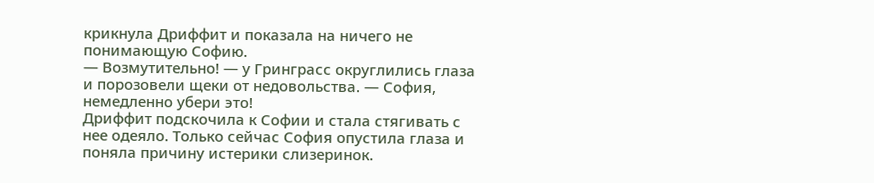крикнула Дриффит и показала на ничего не понимающую Софию.
— Возмутительно! — у Гринграсс округлились глаза и порозовели щеки от недовольства. — София, немедленно убери это!
Дриффит подскочила к Софии и стала стягивать с нее одеяло. Только сейчас София опустила глаза и поняла причину истерики слизеринок.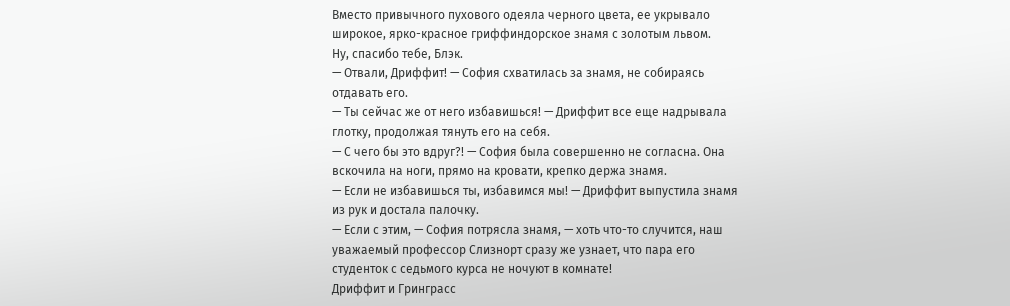Вместо привычного пухового одеяла черного цвета, ее укрывало широкое, ярко-красное гриффиндорское знамя с золотым львом.
Ну, спасибо тебе, Блэк.
— Отвали, Дриффит! — София схватилась за знамя, не собираясь отдавать его.
— Ты сейчас же от него избавишься! — Дриффит все еще надрывала глотку, продолжая тянуть его на себя.
— С чего бы это вдруг?! — София была совершенно не согласна. Она вскочила на ноги, прямо на кровати, крепко держа знамя.
— Если не избавишься ты, избавимся мы! — Дриффит выпустила знамя из рук и достала палочку.
— Если с этим, — София потрясла знамя, — хоть что-то случится, наш уважаемый профессор Слизнорт сразу же узнает, что пара его студенток с седьмого курса не ночуют в комнате!
Дриффит и Гринграсс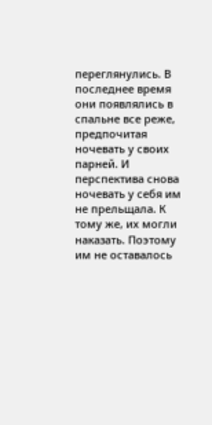переглянулись. В последнее время они появлялись в спальне все реже, предпочитая ночевать у своих парней. И перспектива снова ночевать у себя им не прельщала. К тому же, их могли наказать. Поэтому им не оставалось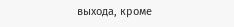выхода, кроме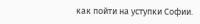как пойти на уступки Софии.